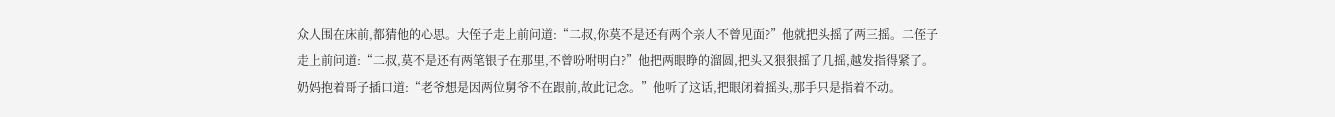众人围在床前,都猜他的心思。大侄子走上前问道:“二叔,你莫不是还有两个亲人不曾见面?”他就把头摇了两三摇。二侄子走上前问道:“二叔,莫不是还有两笔银子在那里,不曾吩咐明白?”他把两眼睁的溜圆,把头又狠狠摇了几摇,越发指得紧了。奶妈抱着哥子插口道:“老爷想是因两位舅爷不在跟前,故此记念。”他听了这话,把眼闭着摇头,那手只是指着不动。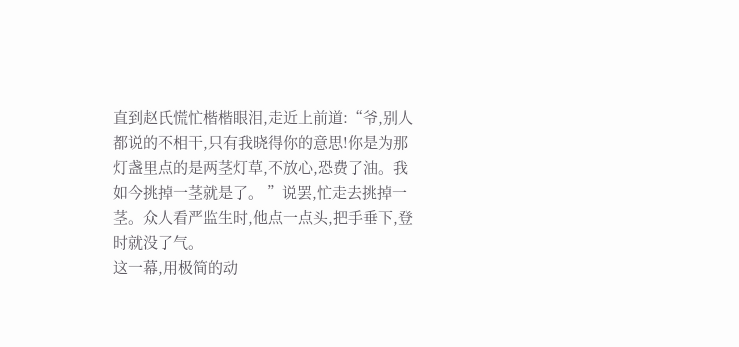直到赵氏慌忙楷楷眼泪,走近上前道:“爷,别人都说的不相干,只有我晓得你的意思!你是为那灯盏里点的是两茎灯草,不放心,恐费了油。我如今挑掉一茎就是了。 ”说罢,忙走去挑掉一茎。众人看严监生时,他点一点头,把手垂下,登时就没了气。
这一幕,用极简的动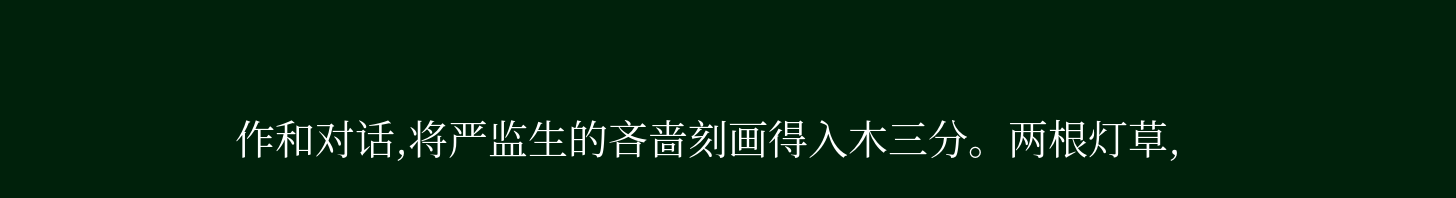作和对话,将严监生的吝啬刻画得入木三分。两根灯草,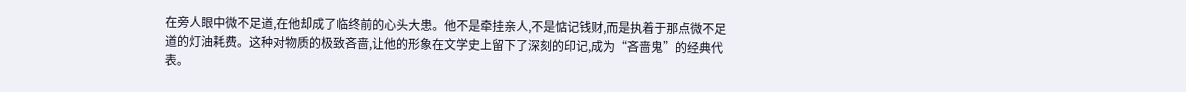在旁人眼中微不足道,在他却成了临终前的心头大患。他不是牵挂亲人,不是惦记钱财,而是执着于那点微不足道的灯油耗费。这种对物质的极致吝啬,让他的形象在文学史上留下了深刻的印记,成为“吝啬鬼”的经典代表。